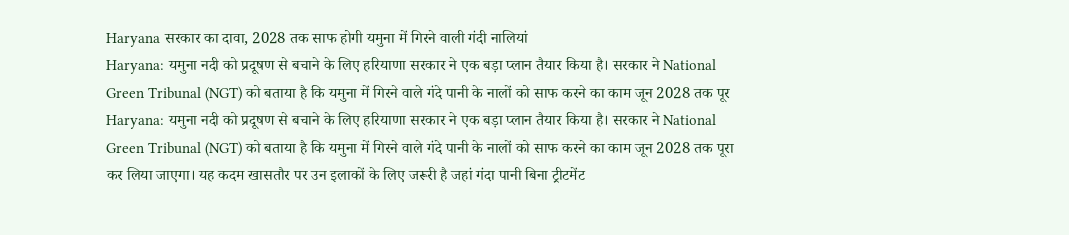Haryana सरकार का दावा, 2028 तक साफ होगी यमुना में गिरने वाली गंदी नालियां
Haryana: यमुना नदी को प्रदूषण से बचाने के लिए हरियाणा सरकार ने एक बड़ा प्लान तैयार किया है। सरकार ने National Green Tribunal (NGT) को बताया है कि यमुना में गिरने वाले गंदे पानी के नालों को साफ करने का काम जून 2028 तक पूर
Haryana: यमुना नदी को प्रदूषण से बचाने के लिए हरियाणा सरकार ने एक बड़ा प्लान तैयार किया है। सरकार ने National Green Tribunal (NGT) को बताया है कि यमुना में गिरने वाले गंदे पानी के नालों को साफ करने का काम जून 2028 तक पूरा कर लिया जाएगा। यह कदम खासतौर पर उन इलाकों के लिए जरूरी है जहां गंदा पानी बिना ट्रीटमेंट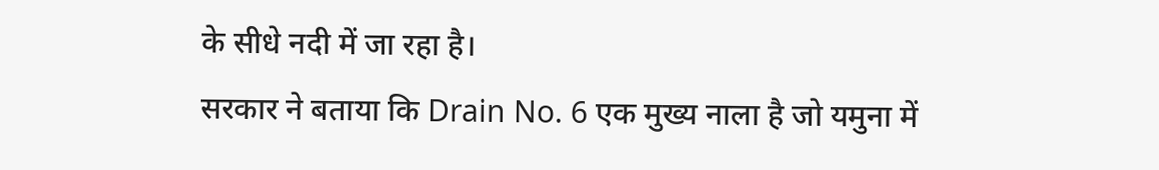के सीधे नदी में जा रहा है।
सरकार ने बताया कि Drain No. 6 एक मुख्य नाला है जो यमुना में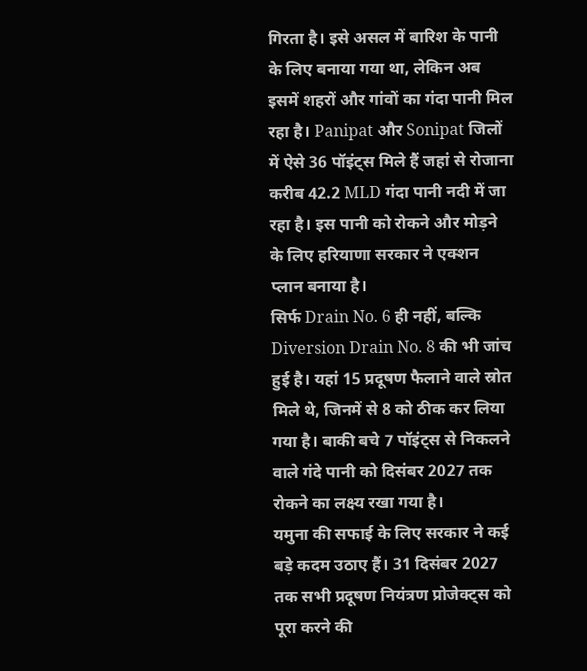गिरता है। इसे असल में बारिश के पानी के लिए बनाया गया था, लेकिन अब इसमें शहरों और गांवों का गंदा पानी मिल रहा है। Panipat और Sonipat जिलों में ऐसे 36 पॉइंट्स मिले हैं जहां से रोजाना करीब 42.2 MLD गंदा पानी नदी में जा रहा है। इस पानी को रोकने और मोड़ने के लिए हरियाणा सरकार ने एक्शन प्लान बनाया है।
सिर्फ Drain No. 6 ही नहीं, बल्कि Diversion Drain No. 8 की भी जांच हुई है। यहां 15 प्रदूषण फैलाने वाले स्रोत मिले थे, जिनमें से 8 को ठीक कर लिया गया है। बाकी बचे 7 पॉइंट्स से निकलने वाले गंदे पानी को दिसंबर 2027 तक रोकने का लक्ष्य रखा गया है।
यमुना की सफाई के लिए सरकार ने कई बड़े कदम उठाए हैं। 31 दिसंबर 2027 तक सभी प्रदूषण नियंत्रण प्रोजेक्ट्स को पूरा करने की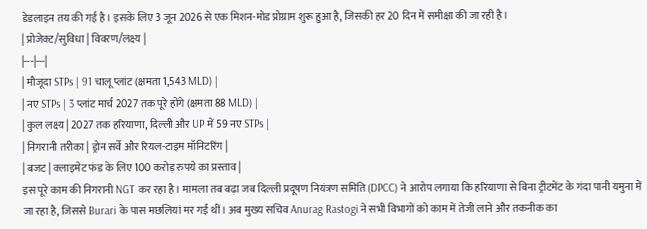डेडलाइन तय की गई है। इसके लिए 3 जून 2026 से एक मिशन-मोड प्रोग्राम शुरू हुआ है, जिसकी हर 20 दिन में समीक्षा की जा रही है।
| प्रोजेक्ट/सुविधा | विवरण/लक्ष्य |
|---|---|
| मौजूदा STPs | 91 चालू प्लांट (क्षमता 1,543 MLD) |
| नए STPs | 3 प्लांट मार्च 2027 तक पूरे होंगे (क्षमता 88 MLD) |
| कुल लक्ष्य | 2027 तक हरियाणा, दिल्ली और UP में 59 नए STPs |
| निगरानी तरीका | ड्रोन सर्वे और रियल-टाइम मॉनिटरिंग |
| बजट | क्लाइमेट फंड के लिए 100 करोड़ रुपये का प्रस्ताव |
इस पूरे काम की निगरानी NGT कर रहा है। मामला तब बढ़ा जब दिल्ली प्रदूषण नियंत्रण समिति (DPCC) ने आरोप लगाया कि हरियाणा से बिना ट्रीटमेंट के गंदा पानी यमुना में जा रहा है, जिससे Burari के पास मछलियां मर गई थीं। अब मुख्य सचिव Anurag Rastogi ने सभी विभागों को काम में तेजी लाने और तकनीक का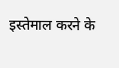इस्तेमाल करने के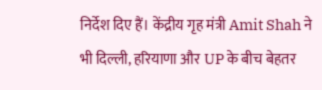निर्देश दिए हैं। केंद्रीय गृह मंत्री Amit Shah ने भी दिल्ली, हरियाणा और UP के बीच बेहतर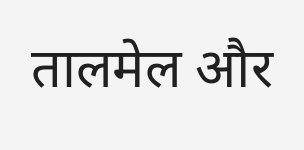तालमेल और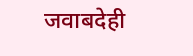जवाबदेही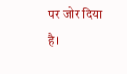पर जोर दिया है।